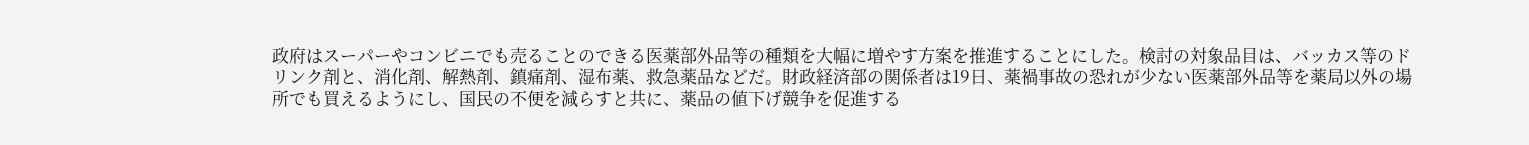政府はスーパーやコンビニでも売ることのできる医薬部外品等の種類を大幅に増やす方案を推進することにした。検討の対象品目は、バッカス等のドリンク剤と、消化剤、解熱剤、鎮痛剤、湿布薬、救急薬品などだ。財政経済部の関係者は19日、薬禍事故の恐れが少ない医薬部外品等を薬局以外の場所でも買えるようにし、国民の不便を減らすと共に、薬品の値下げ競争を促進する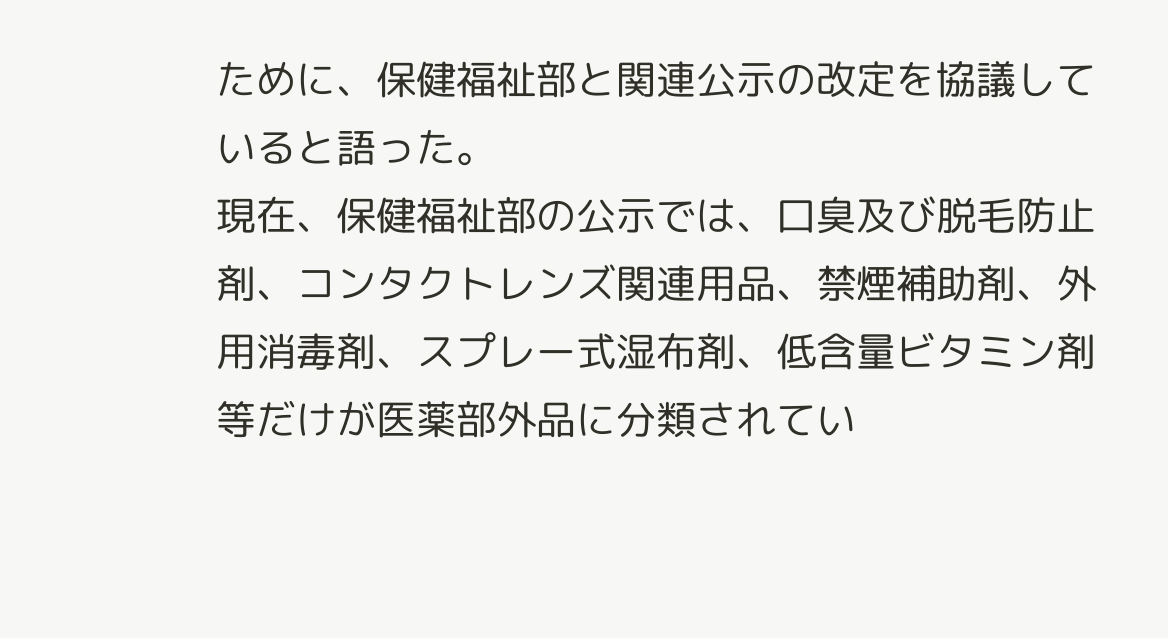ために、保健福祉部と関連公示の改定を協議していると語った。
現在、保健福祉部の公示では、口臭及び脱毛防止剤、コンタクトレンズ関連用品、禁煙補助剤、外用消毒剤、スプレー式湿布剤、低含量ビタミン剤等だけが医薬部外品に分類されてい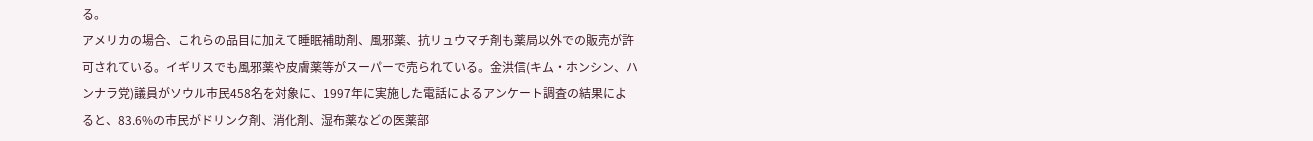る。
アメリカの場合、これらの品目に加えて睡眠補助剤、風邪薬、抗リュウマチ剤も薬局以外での販売が許可されている。イギリスでも風邪薬や皮膚薬等がスーパーで売られている。金洪信(キム・ホンシン、ハンナラ党)議員がソウル市民458名を対象に、1997年に実施した電話によるアンケート調査の結果によると、83.6%の市民がドリンク剤、消化剤、湿布薬などの医薬部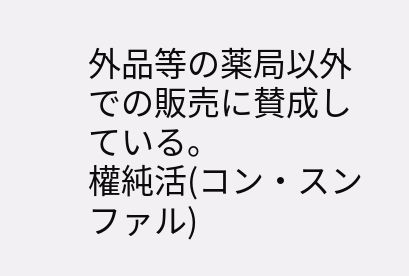外品等の薬局以外での販売に賛成している。
權純活(コン・スンファル)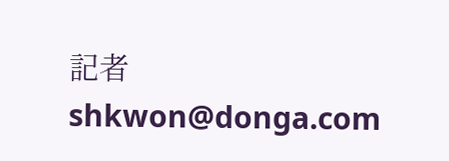記者 shkwon@donga.com